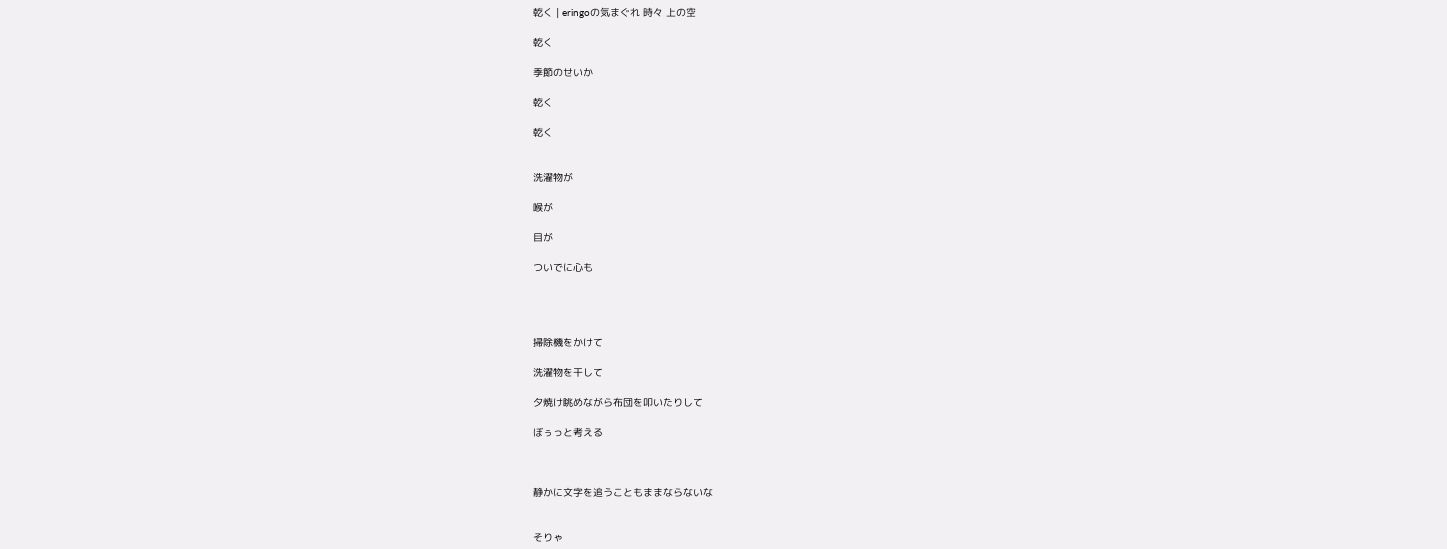乾く | eringoの気まぐれ 時々 上の空

乾く

季節のせいか

乾く

乾く


洗濯物が

喉が

目が

ついでに心も




掃除機をかけて

洗濯物を干して

夕焼け眺めながら布団を叩いたりして

ぼぅっと考える



静かに文字を追うこともままならないな


そりゃ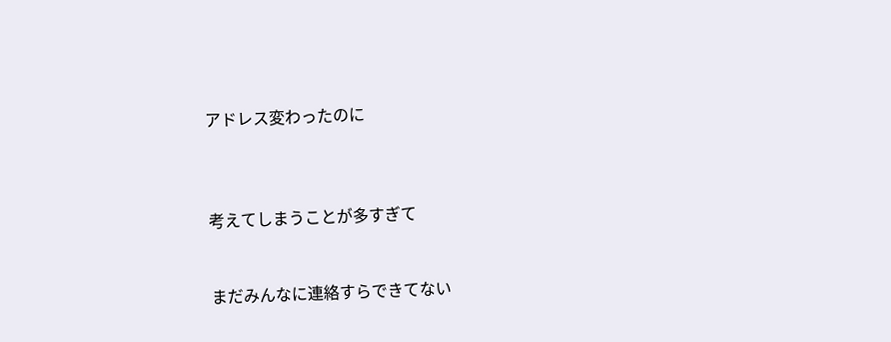アドレス変わったのに



考えてしまうことが多すぎて


まだみんなに連絡すらできてない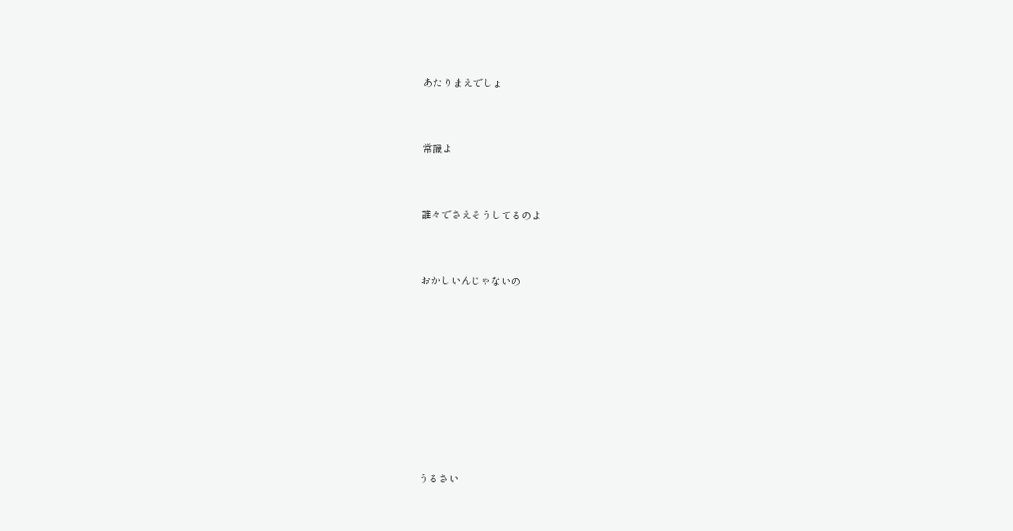あたりまえでしょ


常識よ


誰々でさえそうしてるのよ


おかしいんじゃないの








うるさい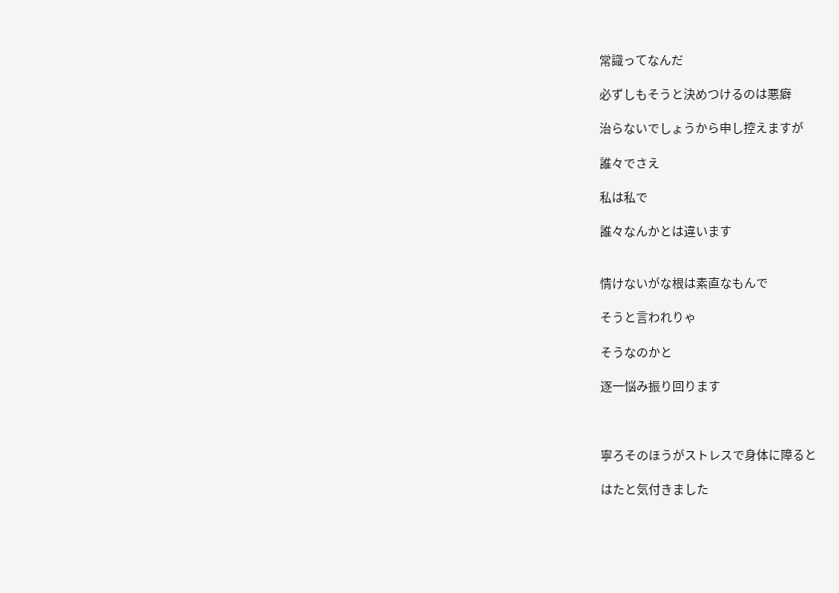常識ってなんだ

必ずしもそうと決めつけるのは悪癖

治らないでしょうから申し控えますが

誰々でさえ

私は私で

誰々なんかとは違います


情けないがな根は素直なもんで

そうと言われりゃ

そうなのかと

逐一悩み振り回ります



寧ろそのほうがストレスで身体に障ると

はたと気付きました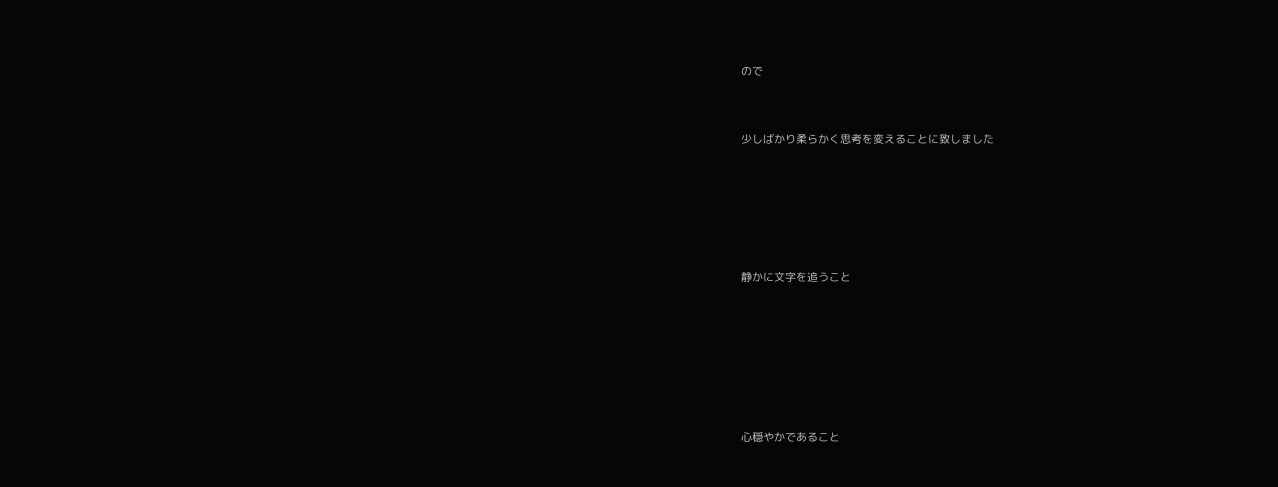ので


少しばかり柔らかく思考を変えることに致しました





静かに文字を追うこと






心穏やかであること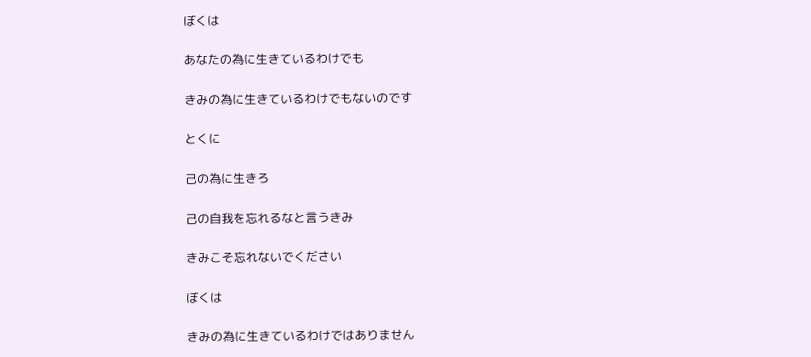ぼくは

あなたの為に生きているわけでも

きみの為に生きているわけでもないのです

とくに

己の為に生きろ

己の自我を忘れるなと言うきみ

きみこそ忘れないでください

ぼくは

きみの為に生きているわけではありません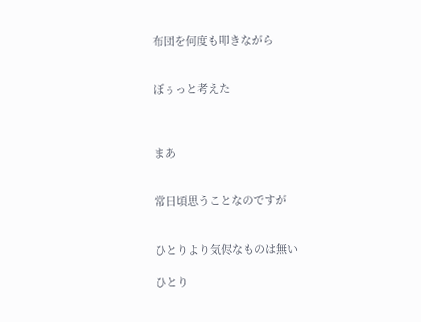布団を何度も叩きながら


ぼぅっと考えた



まあ


常日頃思うことなのですが


ひとりより気侭なものは無い

ひとり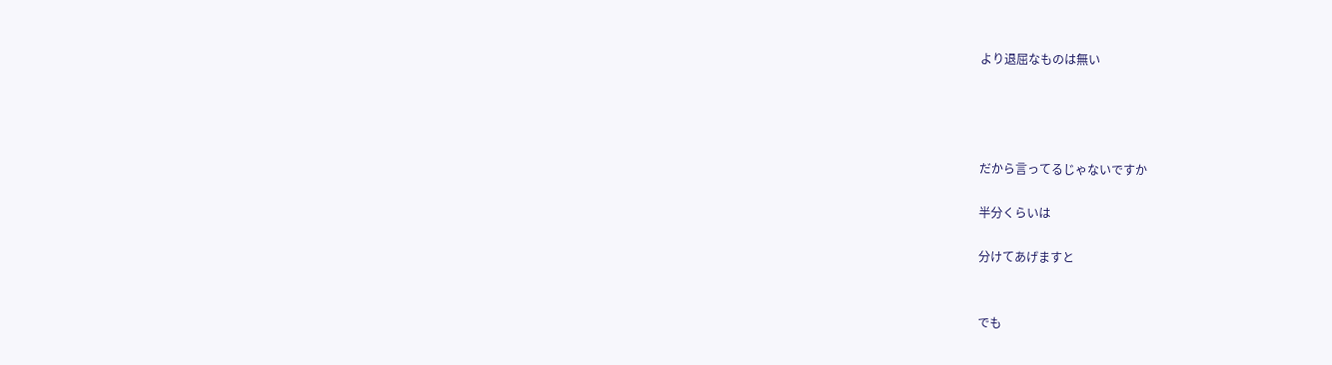より退屈なものは無い




だから言ってるじゃないですか

半分くらいは

分けてあげますと


でも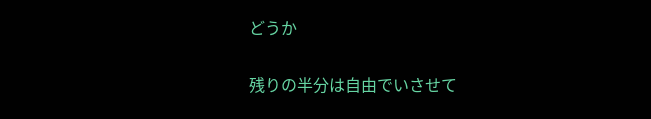どうか


残りの半分は自由でいさせて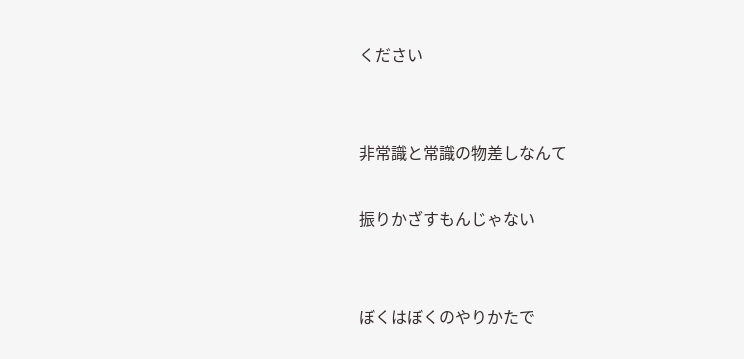ください


非常識と常識の物差しなんて

振りかざすもんじゃない


ぼくはぼくのやりかたで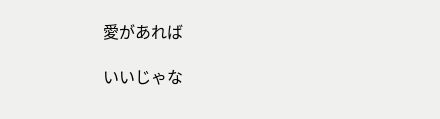愛があれば

いいじゃな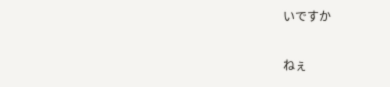いですか

ねぇ